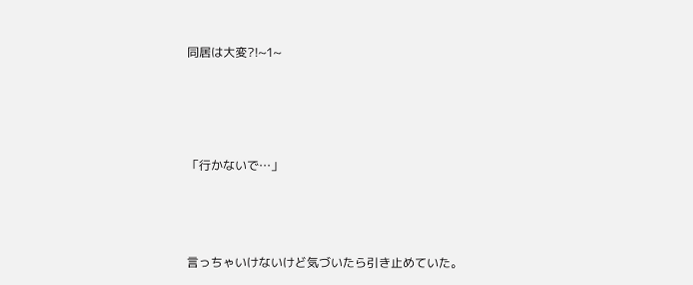同居は大変?!~1~






「行かないで…」





言っちゃいけないけど気づいたら引き止めていた。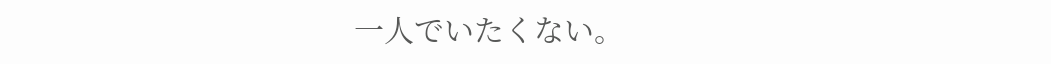一人でいたくない。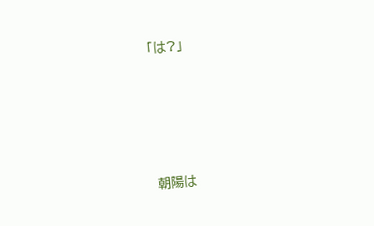「は?」





朝陽は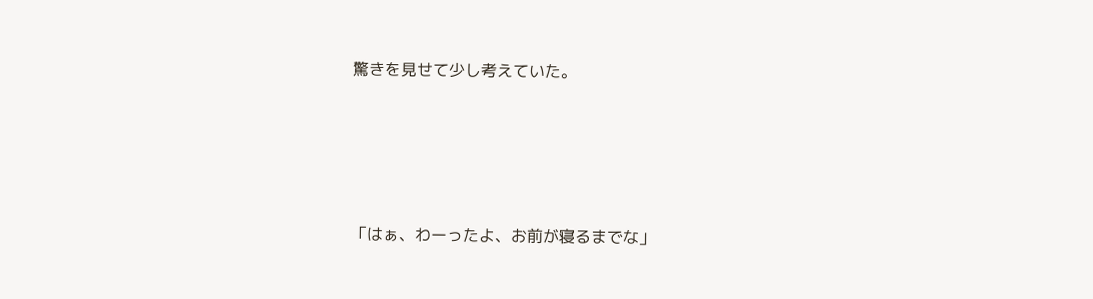驚きを見せて少し考えていた。





「はぁ、わーったよ、お前が寝るまでな」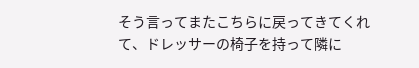そう言ってまたこちらに戻ってきてくれて、ドレッサーの椅子を持って隣に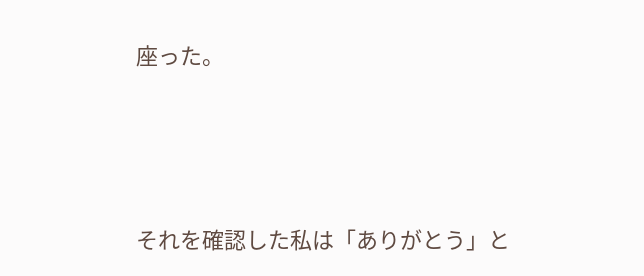座った。





それを確認した私は「ありがとう」と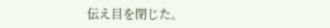伝え目を閉じた。